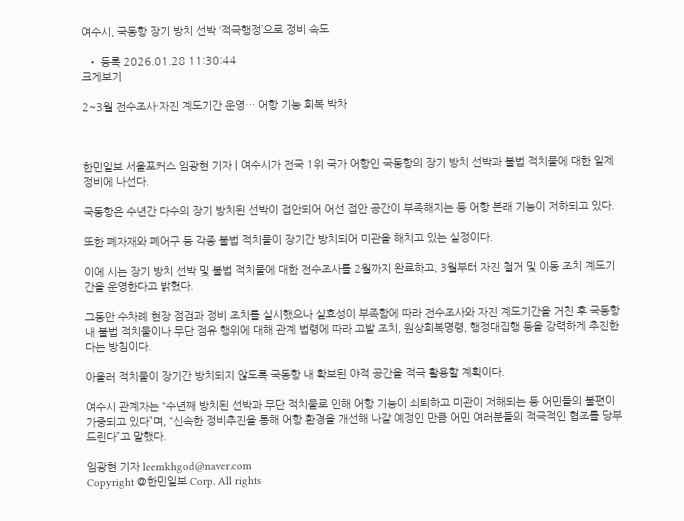여수시, 국동항 장기 방치 선박 ‘적극행정’으로 정비 속도

  • 등록 2026.01.28 11:30:44
크게보기

2~3월 전수조사·자진 계도기간 운영… 어항 기능 회복 박차



한민일보 서울포커스 임광현 기자 | 여수시가 전국 1위 국가 어항인 국동항의 장기 방치 선박과 불법 적치물에 대한 일제 정비에 나선다.

국동항은 수년간 다수의 장기 방치된 선박이 접안되어 어선 접안 공간이 부족해지는 등 어항 본래 기능이 저하되고 있다.

또한 폐자재와 폐어구 등 각종 불법 적치물이 장기간 방치되어 미관을 해치고 있는 실정이다.

이에 시는 장기 방치 선박 및 불법 적치물에 대한 전수조사를 2월까지 완료하고, 3월부터 자진 철거 및 이동 조치 계도기간을 운영한다고 밝혔다.

그동안 수차례 현장 점검과 정비 조치를 실시했으나 실효성이 부족함에 따라 전수조사와 자진 계도기간을 거친 후 국동항 내 불법 적치물이나 무단 점유 행위에 대해 관계 법령에 따라 고발 조치, 원상회복명령, 행정대집행 등을 강력하게 추진한다는 방침이다.

아울러 적치물이 장기간 방치되지 않도록 국동항 내 확보된 야적 공간을 적극 활용할 계획이다.

여수시 관계자는 “수년째 방치된 선박과 무단 적치물로 인해 어항 기능이 쇠퇴하고 미관이 저해되는 등 어민들의 불편이 가중되고 있다”며, “신속한 정비추진을 통해 어항 환경을 개선해 나갈 예정인 만큼 어민 여러분들의 적극적인 협조를 당부드린다”고 말했다.

임광현 기자 leemkhgod@naver.com
Copyright @한민일보 Corp. All rights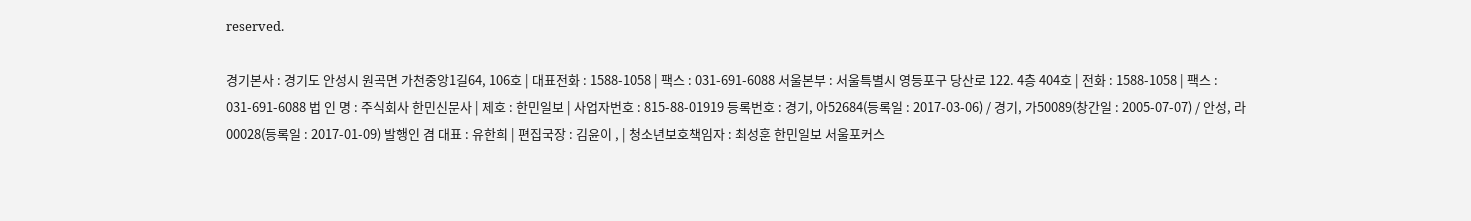reserved.

경기본사 : 경기도 안성시 원곡면 가천중앙1길64, 106호 | 대표전화 : 1588-1058 | 팩스 : 031-691-6088 서울본부 : 서울특별시 영등포구 당산로 122. 4층 404호 | 전화 : 1588-1058 | 팩스 : 031-691-6088 법 인 명 : 주식회사 한민신문사 | 제호 : 한민일보 | 사업자번호 : 815-88-01919 등록번호 : 경기, 아52684(등록일 : 2017-03-06) / 경기, 가50089(창간일 : 2005-07-07) / 안성, 라00028(등록일 : 2017-01-09) 발행인 겸 대표 : 유한희 | 편집국장 : 김윤이 , | 청소년보호책임자 : 최성훈 한민일보 서울포커스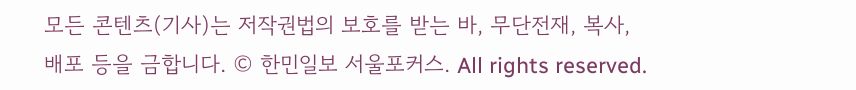모든 콘텐츠(기사)는 저작권법의 보호를 받는 바, 무단전재, 복사, 배포 등을 금합니다. © 한민일보 서울포커스. All rights reserved.